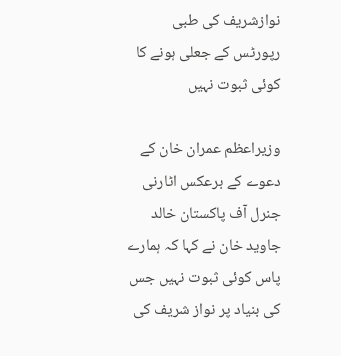نوازشریف کی طبی رپورٹس کے جعلی ہونے کا کوئی ثبوت نہیں

وزیراعظم عمران خان کے دعوے کے برعکس اٹارنی جنرل آف پاکستان خالد جاوید خان نے کہا کہ ہمارے پاس کوئی ثبوت نہیں جس کی بنیاد پر نواز شریف کی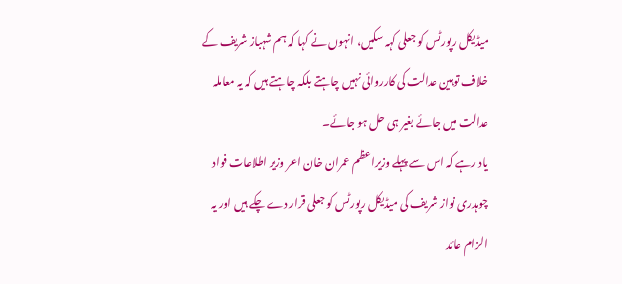میڈیکل رپورٹس کو جعلی کہہ سکیں، انہوں نے کہا کہ ہم شہباز شریف کے خلاف توہین عدالت کی کارروائی نہیں چاہتے بلکہ چاہتے ہیں کہ یہ معاملہ عدالت میں جائے بغیر ہی حل ہو جائے۔
یاد رہے کہ اس سے پہلے وزیراعظم عمران خان اعر وزیر اطلاعات فواد چوہدری نواز شریف کی میڈیکل رپورٹس کو جعلی قرار دے چکے ہیں اور یہ الزام عائد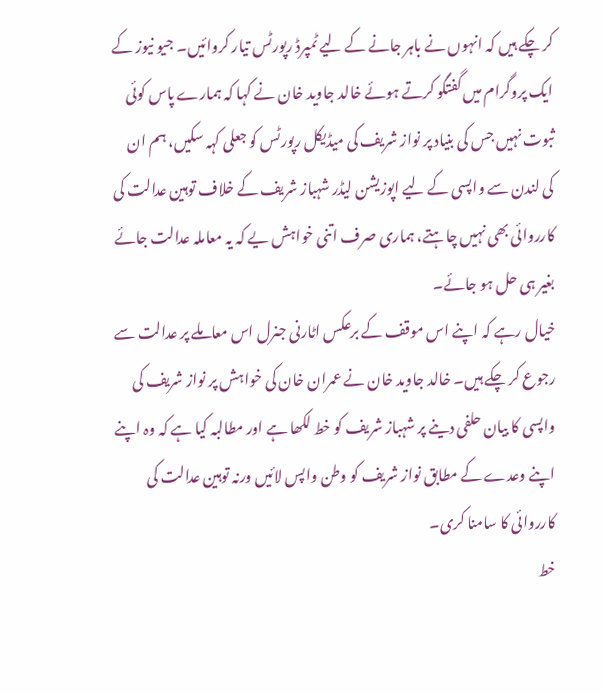کر چکے ہیں کہ انہوں نے باہر جانے کے لیے ٹمپرڈ رپورٹس تیار کروائیں۔ جیو نیوز کے ایک پروگرام میں گفتگو کرتے ہوئے خالد جاوید خان نے کہا کہ ہمارے پاس کوئی ثبوت نہیں جس کی بنیاد پر نواز شریف کی میڈیکل رپورٹس کو جعلی کہہ سکیں، ہم ان کی لندن سے واپسی کے لیے اپوزیشن لیڈر شہباز شریف کے خلاف توہین عدالت کی کارروائی بھی نہیں چاہتے، ہماری صرف اتنی خواہش یے کہ یہ معاملہ عدالت جائے بغیر ہی حل ہو جائے۔
خیال رہے کہ اپنے اس موقف کے برعکس اٹارنی جنرل اس معاملے پر عدالت سے رجوع کر چکے ہیں۔ خالد جاوید خان نے عمران خان کی خواہش پر نواز شریف کی واپسی کا بیان حلفی دینے پر شہباز شریف کو خط لکھا ہے اور مطالبہ کیا ہے کہ وہ اپنے اپنے وعدے کے مطابق نواز شریف کو وطن واپس لائیں ورنہ توہین عدالت کی کارروائی کا سامنا کری۔
خط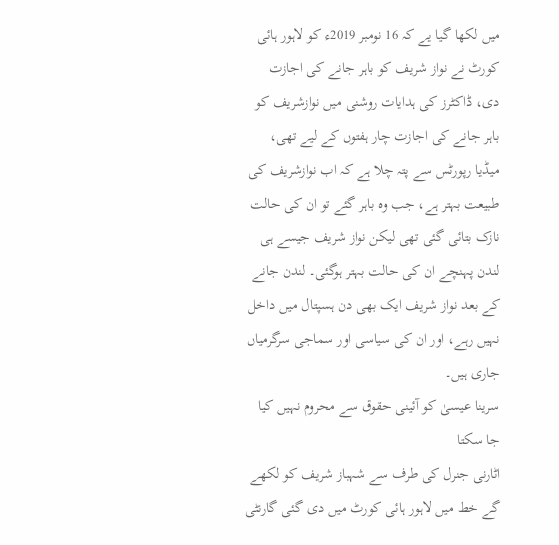میں لکھا گیا یے کہ 16 نومبر 2019ء کو لاہور ہائی کورٹ نے نواز شریف کو باہر جانے کی اجازت دی، ڈاکٹرز کی ہدایات روشنی میں نوازشریف کو باہر جانے کی اجازت چار ہفتوں کے لیے تھی، میڈیا رپورٹس سے پتہ چلا ہے کہ اب نوازشریف کی طبیعت بہتر ہے، جب وہ باہر گئے تو ان کی حالت نازک بتائی گئی تھی لیکن نواز شریف جیسے ہی لندن پہنچے ان کی حالت بہتر ہوگئی۔ لندن جانے کے بعد نواز شریف ایک بھی دن ہسپتال میں داخل نہیں رہے، اور ان کی سیاسی اور سماجی سرگرمیاں جاری ہیں۔
سرینا عیسیٰ کو آئینی حقوق سے محروم نہیں کیا جا سکتا
اٹارنی جنرل کی طرف سے شہباز شریف کو لکھے گے خط میں لاہور ہائی کورٹ میں دی گئی گارنٹی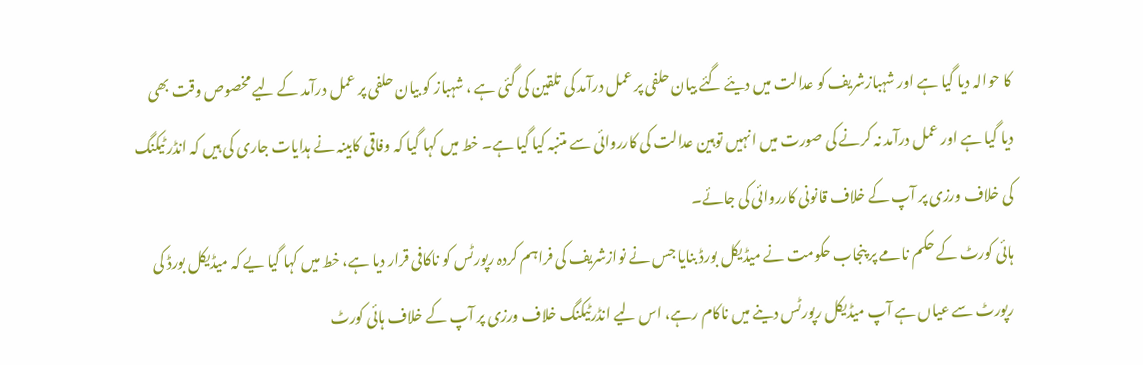کا حوالہ دیا گیا ہے اور شہبازشریف کو عدالت میں دیئے گئے بیان حلفی پر عمل درآمد کی تلقین کی گئی ہے ، شہباز کو بیان حلفی پر عمل درآمد کے لیے مخصوص وقت بھی دیا گیا ہے اور عمل درآمد نہ کرنے کی صورت میں انہیں توہین عدالت کی کارروائی سے متنبہ کیا گیا ہے۔ خط میں کہا گیا کہ وفاقی کابینہ نے ہدایات جاری کی ہیں کہ انڈر ٹیکنگ کی خلاف ورزی پر آپ کے خلاف قانونی کارروائی کی جائے۔
ہائی کورٹ کے حکم نامے پر پنجاب حکومت نے میڈیکل بورڈ بنایا جس نے نوازشریف کی فراہم کردہ رپورٹس کو ناکافی قرار دیا ہے، خط میں کہا گیا یے کہ میڈیکل بورڈ کی رپورٹ سے عیاں ہے آپ میڈیکل رپورٹس دینے میں ناکام رہے، اس لیے انڈرٹیکنگ خلاف ورزی پر آپ کے خلاف ہائی کورٹ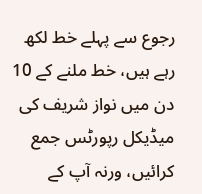رجوع سے پہلے خط لکھ رہے ہیں، خط ملنے کے 10 دن میں نواز شریف کی میڈیکل رپورٹس جمع کرائیں، ورنہ آپ کے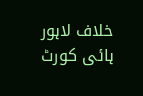خلاف لاہور ہائی کورٹ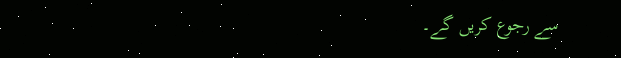سے رجوع کریں گے۔